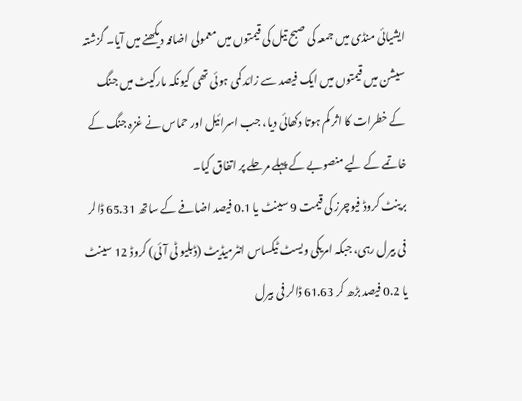ایشیائی منڈی میں جمعہ کی صبح تیل کی قیمتوں میں معمولی اضافہ دیکھنے میں آیا۔ گزشتہ سیشن میں قیمتوں میں ایک فیصد سے زائد کمی ہوئی تھی کیونکہ مارکیٹ میں جنگ کے خطرات کا اثر کم ہوتا دکھائی دیا، جب اسرائیل اور حماس نے غزہ جنگ کے خاتمے کے لیے منصوبے کے پہلے مرحلے پر اتفاق کیا۔
برینٹ کروڈ فیوچرز کی قیمت 9 سینٹ یا 0.1 فیصد اضافے کے ساتھ 65.31 ڈالر فی بیرل رہی، جبکہ امریکی ویسٹ ٹیکساس انٹرمیڈیٹ (ڈبلیو ٹی آئی) کروڈ 12 سینٹ یا 0.2 فیصد بڑھ کر 61.63 ڈالر فی بیرل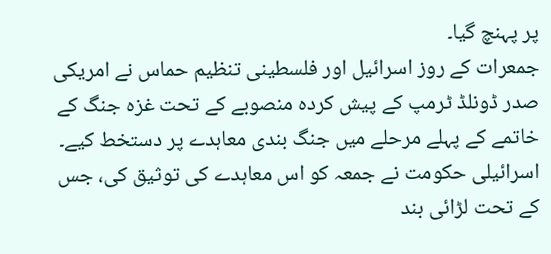پر پہنچ گیا۔
جمعرات کے روز اسرائیل اور فلسطینی تنظیم حماس نے امریکی صدر ڈونلڈ ٹرمپ کے پیش کردہ منصوبے کے تحت غزہ جنگ کے خاتمے کے پہلے مرحلے میں جنگ بندی معاہدے پر دستخط کیے۔ اسرائیلی حکومت نے جمعہ کو اس معاہدے کی توثیق کی، جس کے تحت لڑائی بند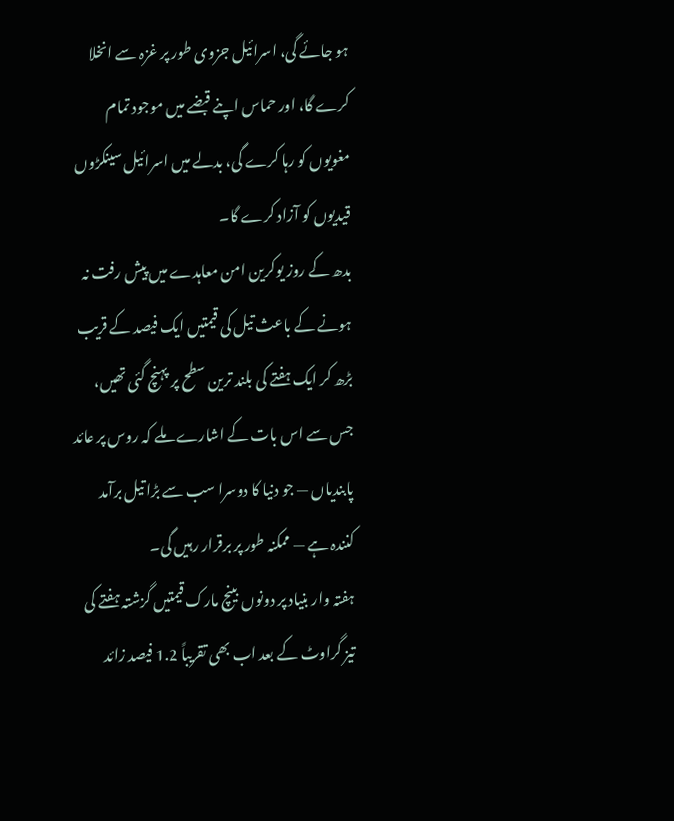ہو جائے گی، اسرائیل جزوی طور پر غزہ سے انخلا کرے گا، اور حماس اپنے قبضے میں موجود تمام مغویوں کو رہا کرے گی، بدلے میں اسرائیل سینکڑوں قیدیوں کو آزاد کرے گا۔
بدھ کے روز یوکرین امن معاہدے میں پیش رفت نہ ہونے کے باعث تیل کی قیمتیں ایک فیصد کے قریب بڑھ کر ایک ہفتے کی بلند ترین سطح پر پہنچ گئی تھیں، جس سے اس بات کے اشارے ملے کہ روس پر عائد پابندیاں — جو دنیا کا دوسرا سب سے بڑا تیل برآمد کنندہ ہے — ممکنہ طور پر برقرار رہیں گی۔
ہفتہ وار بنیاد پر دونوں بینچ مارک قیمتیں گزشتہ ہفتے کی تیز گراوٹ کے بعد اب بھی تقریباً 1.2 فیصد زائد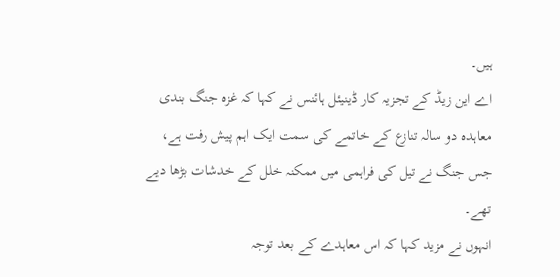ہیں۔
اے این زیڈ کے تجزیہ کار ڈینیئل ہائنس نے کہا کہ غزہ جنگ بندی معاہدہ دو سالہ تنازع کے خاتمے کی سمت ایک اہم پیش رفت ہے، جس جنگ نے تیل کی فراہمی میں ممکنہ خلل کے خدشات بڑھا دیے تھے۔
انہوں نے مزید کہا کہ اس معاہدے کے بعد توجہ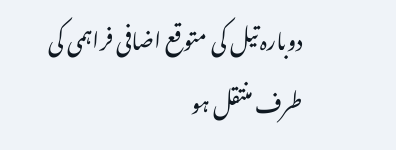دوبارہ تیل کی متوقع اضافی فراہمی کی طرف منتقل ہو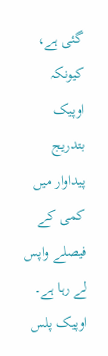گئی ہے، کیونکہ اوپیک بتدریج پیداوار میں کمی کے فیصلے واپس لے رہا ہے۔
اوپیک پلس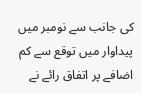کی جانب سے نومبر میں پیداوار میں توقع سے کم اضافے پر اتفاق رائے نے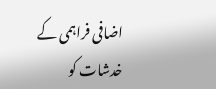اضافی فراہمی کے خدشات کو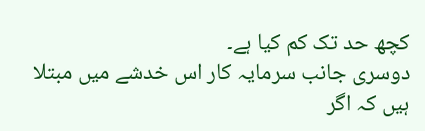کچھ حد تک کم کیا ہے۔
دوسری جانب سرمایہ کار اس خدشے میں مبتلا ہیں کہ اگر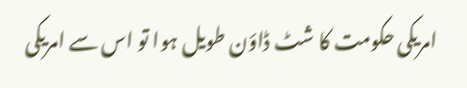امریکی حکومت کا شٹ ڈاؤن طویل ہوا تو اس سے امریکی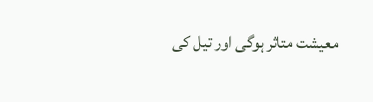معیشت متاثر ہوگی اور تیل کی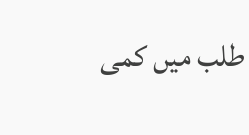طلب میں کمی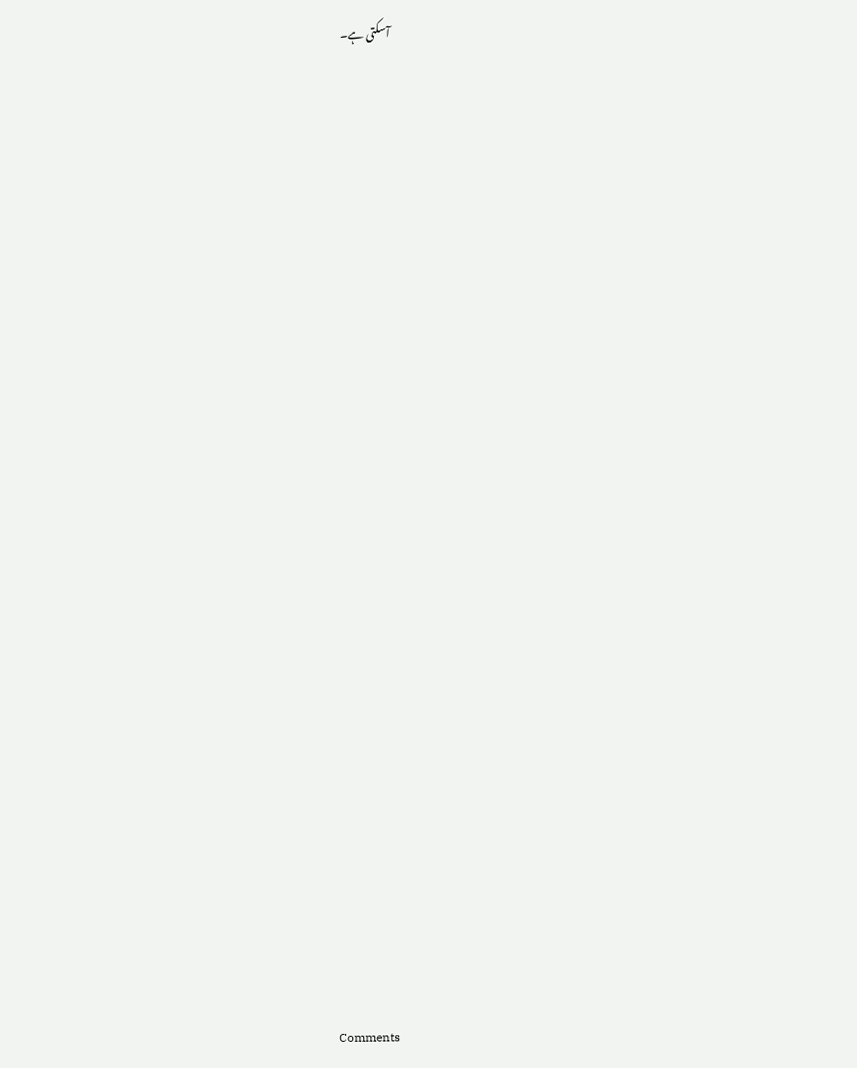آسکتی ہے۔

























Comments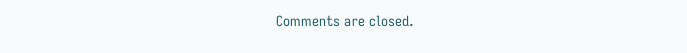Comments are closed.